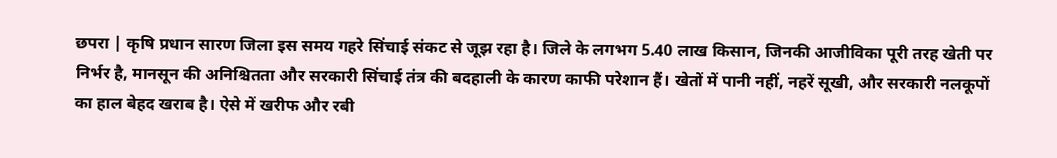छपरा | कृषि प्रधान सारण जिला इस समय गहरे सिंचाई संकट से जूझ रहा है। जिले के लगभग 5.40 लाख किसान, जिनकी आजीविका पूरी तरह खेती पर निर्भर है, मानसून की अनिश्चितता और सरकारी सिंचाई तंत्र की बदहाली के कारण काफी परेशान हैं। खेतों में पानी नहीं, नहरें सूखी, और सरकारी नलकूपों का हाल बेहद खराब है। ऐसे में खरीफ और रबी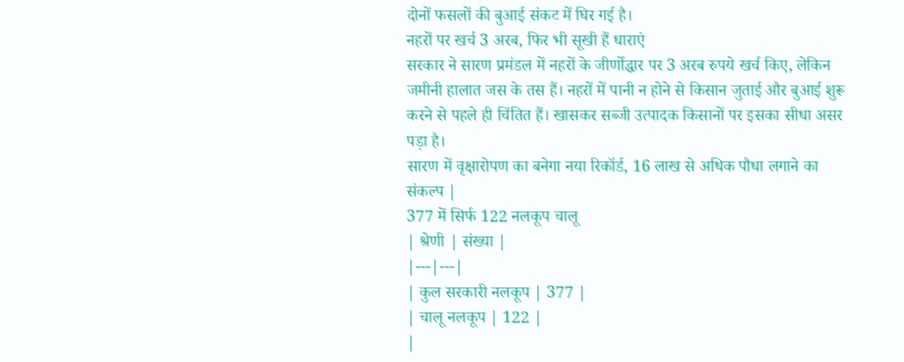दोनों फसलों की बुआई संकट में घिर गई है।
नहरों पर खर्च 3 अरब, फिर भी सूखी हैं धाराएं
सरकार ने सारण प्रमंडल में नहरों के जीर्णोद्धार पर 3 अरब रुपये खर्च किए, लेकिन जमीनी हालात जस के तस हैं। नहरों में पानी न होने से किसान जुताई और बुआई शुरू करने से पहले ही चिंतित हैं। खासकर सब्जी उत्पादक किसानों पर इसका सीधा असर पड़ा है।
सारण में वृक्षारोपण का बनेगा नया रिकॉर्ड, 16 लाख से अधिक पौधा लगाने का संकल्प |
377 में सिर्फ 122 नलकूप चालू
| श्रेणी | संख्या |
|---|---|
| कुल सरकारी नलकूप | 377 |
| चालू नलकूप | 122 |
|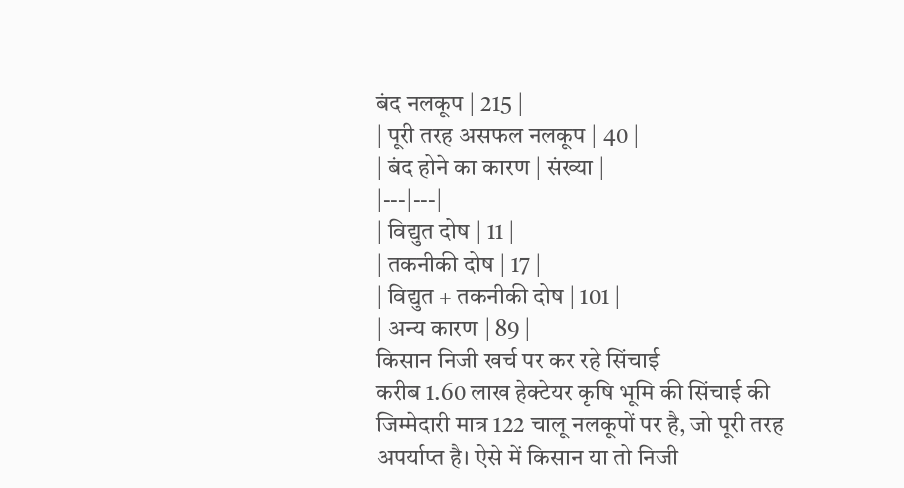बंद नलकूप | 215 |
| पूरी तरह असफल नलकूप | 40 |
| बंद होने का कारण | संख्या |
|---|---|
| विद्युत दोष | 11 |
| तकनीकी दोष | 17 |
| विद्युत + तकनीकी दोष | 101 |
| अन्य कारण | 89 |
किसान निजी खर्च पर कर रहे सिंचाई
करीब 1.60 लाख हेक्टेयर कृषि भूमि की सिंचाई की जिम्मेदारी मात्र 122 चालू नलकूपों पर है, जो पूरी तरह अपर्याप्त है। ऐसे में किसान या तो निजी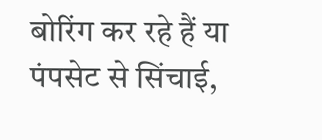बोरिंग कर रहे हैं या पंपसेट से सिंचाई,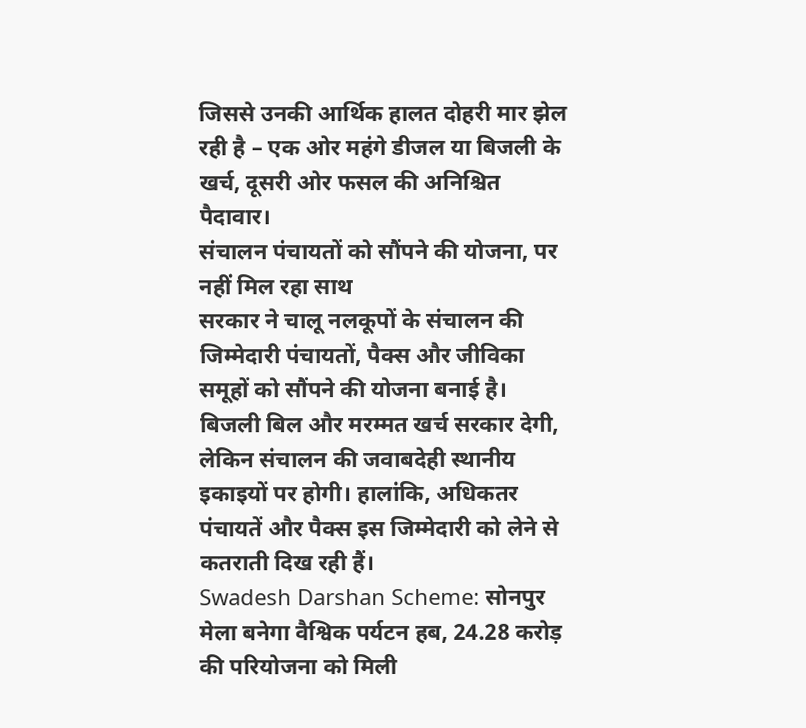जिससे उनकी आर्थिक हालत दोहरी मार झेल रही है – एक ओर महंगे डीजल या बिजली के खर्च, दूसरी ओर फसल की अनिश्चित पैदावार।
संचालन पंचायतों को सौंपने की योजना, पर नहीं मिल रहा साथ
सरकार ने चालू नलकूपों के संचालन की जिम्मेदारी पंचायतों, पैक्स और जीविका समूहों को सौंपने की योजना बनाई है। बिजली बिल और मरम्मत खर्च सरकार देगी, लेकिन संचालन की जवाबदेही स्थानीय इकाइयों पर होगी। हालांकि, अधिकतर पंचायतें और पैक्स इस जिम्मेदारी को लेने से कतराती दिख रही हैं।
Swadesh Darshan Scheme: सोनपुर मेला बनेगा वैश्विक पर्यटन हब, 24.28 करोड़ की परियोजना को मिली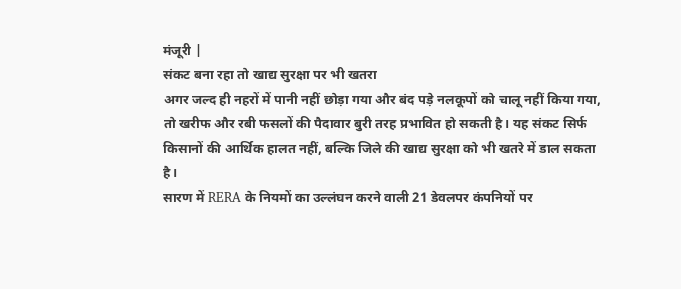मंजूरी |
संकट बना रहा तो खाद्य सुरक्षा पर भी खतरा
अगर जल्द ही नहरों में पानी नहीं छोड़ा गया और बंद पड़े नलकूपों को चालू नहीं किया गया, तो खरीफ और रबी फसलों की पैदावार बुरी तरह प्रभावित हो सकती है। यह संकट सिर्फ किसानों की आर्थिक हालत नहीं, बल्कि जिले की खाद्य सुरक्षा को भी खतरे में डाल सकता है।
सारण में RERA के नियमों का उल्लंघन करने वाली 21 डेवलपर कंपनियों पर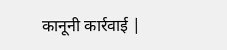कानूनी कार्रवाई |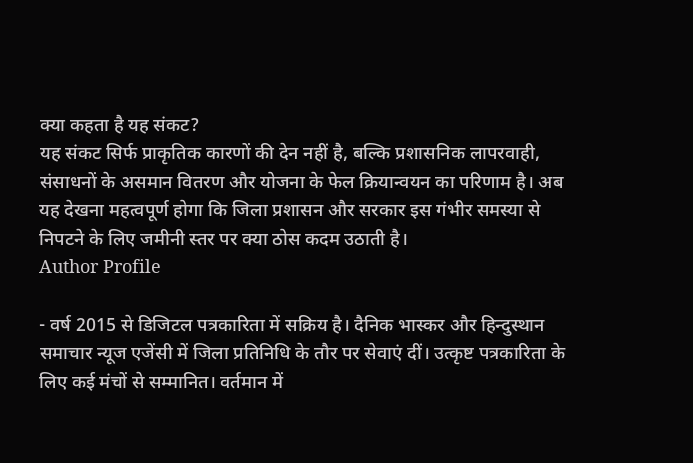क्या कहता है यह संकट?
यह संकट सिर्फ प्राकृतिक कारणों की देन नहीं है, बल्कि प्रशासनिक लापरवाही, संसाधनों के असमान वितरण और योजना के फेल क्रियान्वयन का परिणाम है। अब यह देखना महत्वपूर्ण होगा कि जिला प्रशासन और सरकार इस गंभीर समस्या से निपटने के लिए जमीनी स्तर पर क्या ठोस कदम उठाती है।
Author Profile

- वर्ष 2015 से डिजिटल पत्रकारिता में सक्रिय है। दैनिक भास्कर और हिन्दुस्थान समाचार न्यूज एजेंसी में जिला प्रतिनिधि के तौर पर सेवाएं दीं। उत्कृष्ट पत्रकारिता के लिए कई मंचों से सम्मानित। वर्तमान में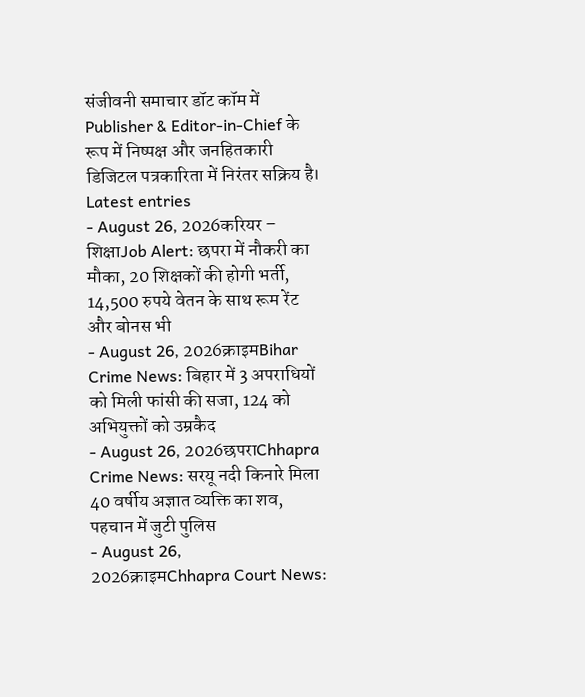संजीवनी समाचार डॉट कॉम में Publisher & Editor-in-Chief के रूप में निष्पक्ष और जनहितकारी डिजिटल पत्रकारिता में निरंतर सक्रिय है।
Latest entries
- August 26, 2026करियर – शिक्षाJob Alert: छपरा में नौकरी का मौका, 20 शिक्षकों की होगी भर्ती, 14,500 रुपये वेतन के साथ रूम रेंट और बोनस भी
- August 26, 2026क्राइमBihar Crime News: बिहार में 3 अपराधियों को मिली फांसी की सजा, 124 को अभियुक्तों को उम्रकैद
- August 26, 2026छपराChhapra Crime News: सरयू नदी किनारे मिला 40 वर्षीय अज्ञात व्यक्ति का शव, पहचान में जुटी पुलिस
- August 26, 2026क्राइमChhapra Court News: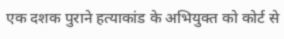एक दशक पुराने हत्याकांड के अभियुक्त को कोर्ट से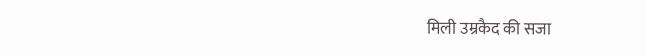मिली उम्रकैद की सजा